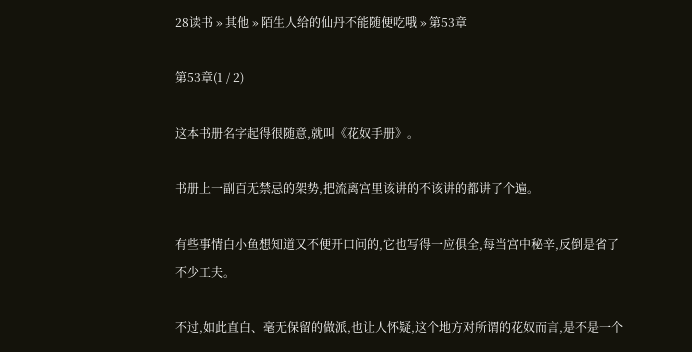28读书 » 其他 » 陌生人给的仙丹不能随便吃哦 » 第53章

第53章(1 / 2)

这本书册名字起得很随意,就叫《花奴手册》。

书册上一副百无禁忌的架势,把流离宫里该讲的不该讲的都讲了个遍。

有些事情白小鱼想知道又不便开口问的,它也写得一应俱全,每当宫中秘辛,反倒是省了不少工夫。

不过,如此直白、毫无保留的做派,也让人怀疑,这个地方对所谓的花奴而言,是不是一个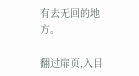有去无回的地方。

翻过扉页,入目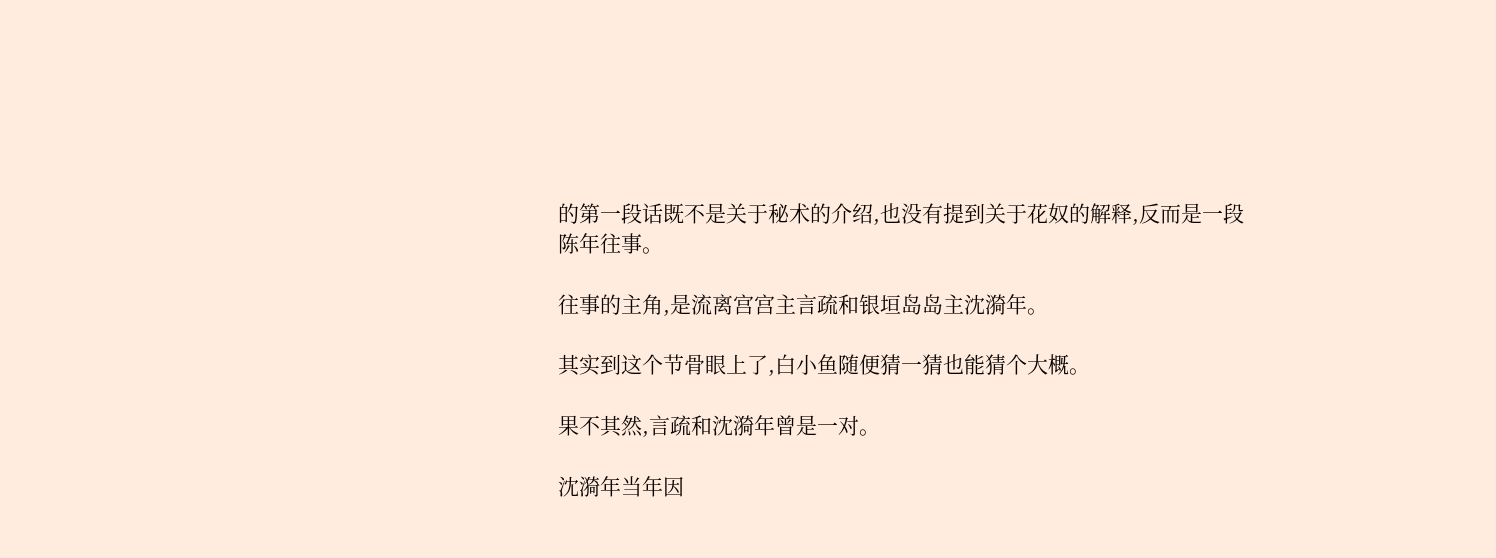的第一段话既不是关于秘术的介绍,也没有提到关于花奴的解释,反而是一段陈年往事。

往事的主角,是流离宫宫主言疏和银垣岛岛主沈漪年。

其实到这个节骨眼上了,白小鱼随便猜一猜也能猜个大概。

果不其然,言疏和沈漪年曾是一对。

沈漪年当年因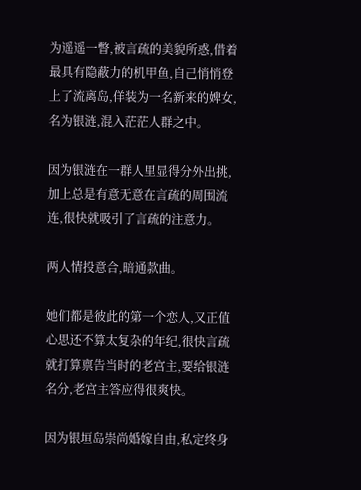为遥遥一瞥,被言疏的美貌所惑,借着最具有隐蔽力的机甲鱼,自己悄悄登上了流离岛,佯装为一名新来的婢女,名为银涟,混入茫茫人群之中。

因为银涟在一群人里显得分外出挑,加上总是有意无意在言疏的周围流连,很快就吸引了言疏的注意力。

两人情投意合,暗通款曲。

她们都是彼此的第一个恋人,又正值心思还不算太复杂的年纪,很快言疏就打算禀告当时的老宫主,要给银涟名分,老宫主答应得很爽快。

因为银垣岛崇尚婚嫁自由,私定终身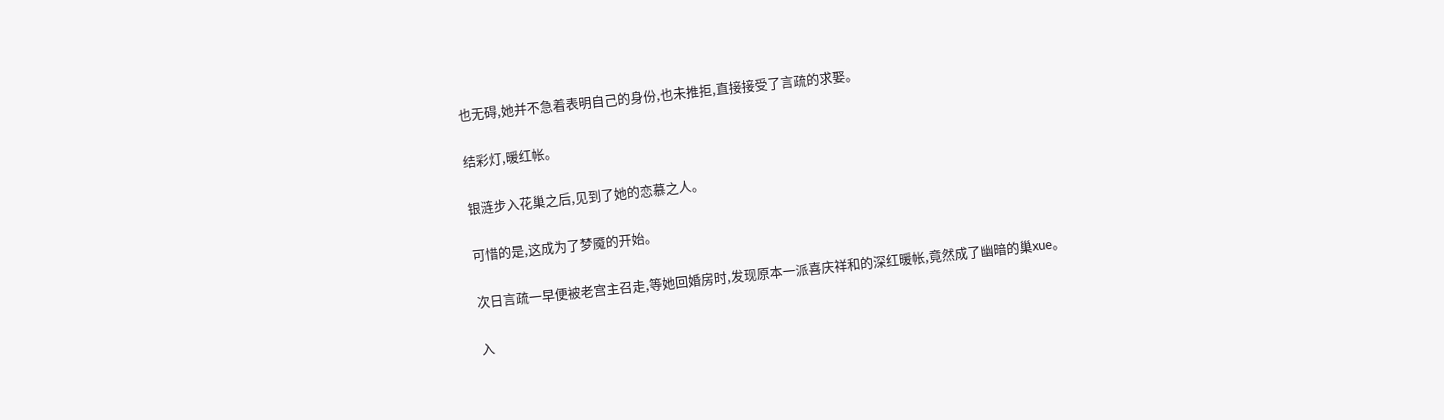也无碍,她并不急着表明自己的身份,也未推拒,直接接受了言疏的求娶。

结彩灯,暖红帐。

银涟步入花巢之后,见到了她的恋慕之人。

可惜的是,这成为了梦魇的开始。

次日言疏一早便被老宫主召走,等她回婚房时,发现原本一派喜庆祥和的深红暖帐,竟然成了幽暗的巢xue。

入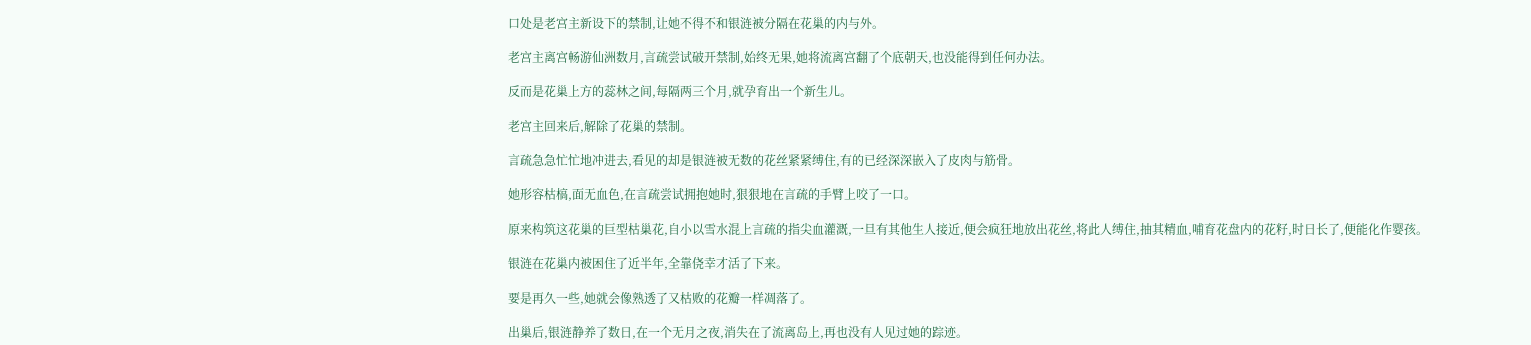口处是老宫主新设下的禁制,让她不得不和银涟被分隔在花巢的内与外。

老宫主离宫畅游仙洲数月,言疏尝试破开禁制,始终无果,她将流离宫翻了个底朝天,也没能得到任何办法。

反而是花巢上方的蕊林之间,每隔两三个月,就孕育出一个新生儿。

老宫主回来后,解除了花巢的禁制。

言疏急急忙忙地冲进去,看见的却是银涟被无数的花丝紧紧缚住,有的已经深深嵌入了皮肉与筋骨。

她形容枯槁,面无血色,在言疏尝试拥抱她时,狠狠地在言疏的手臂上咬了一口。

原来构筑这花巢的巨型枯巢花,自小以雪水混上言疏的指尖血灌溉,一旦有其他生人接近,便会疯狂地放出花丝,将此人缚住,抽其精血,哺育花盘内的花籽,时日长了,便能化作婴孩。

银涟在花巢内被困住了近半年,全靠侥幸才活了下来。

要是再久一些,她就会像熟透了又枯败的花瓣一样凋落了。

出巢后,银涟静养了数日,在一个无月之夜,消失在了流离岛上,再也没有人见过她的踪迹。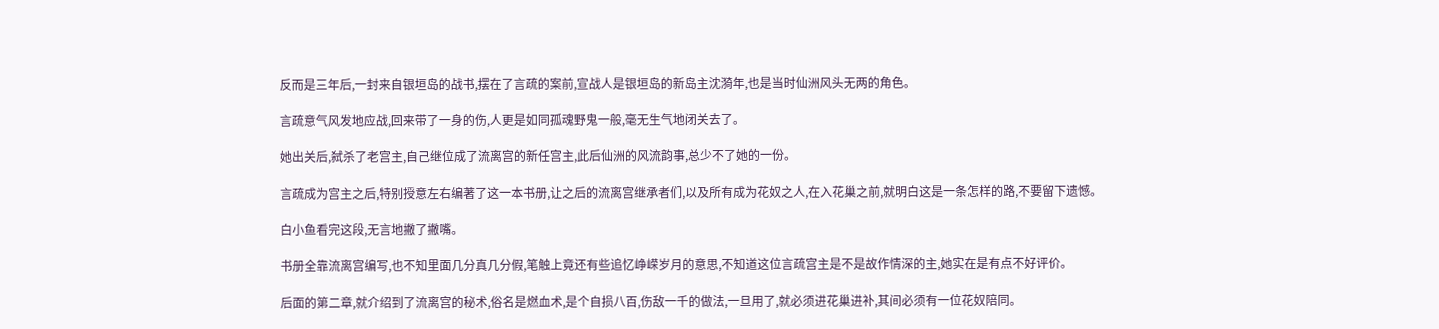反而是三年后,一封来自银垣岛的战书,摆在了言疏的案前,宣战人是银垣岛的新岛主沈漪年,也是当时仙洲风头无两的角色。

言疏意气风发地应战,回来带了一身的伤,人更是如同孤魂野鬼一般,毫无生气地闭关去了。

她出关后,弑杀了老宫主,自己继位成了流离宫的新任宫主,此后仙洲的风流韵事,总少不了她的一份。

言疏成为宫主之后,特别授意左右编著了这一本书册,让之后的流离宫继承者们,以及所有成为花奴之人,在入花巢之前,就明白这是一条怎样的路,不要留下遗憾。

白小鱼看完这段,无言地撇了撇嘴。

书册全靠流离宫编写,也不知里面几分真几分假,笔触上竟还有些追忆峥嵘岁月的意思,不知道这位言疏宫主是不是故作情深的主,她实在是有点不好评价。

后面的第二章,就介绍到了流离宫的秘术,俗名是燃血术,是个自损八百,伤敌一千的做法,一旦用了,就必须进花巢进补,其间必须有一位花奴陪同。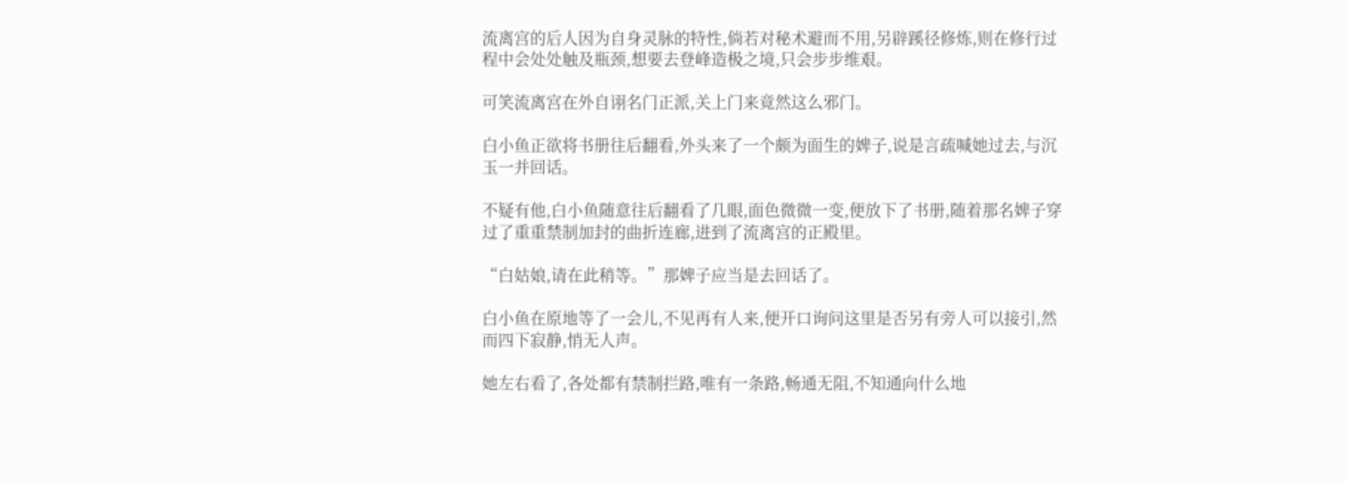流离宫的后人因为自身灵脉的特性,倘若对秘术避而不用,另辟蹊径修炼,则在修行过程中会处处触及瓶颈,想要去登峰造极之境,只会步步维艰。

可笑流离宫在外自诩名门正派,关上门来竟然这么邪门。

白小鱼正欲将书册往后翻看,外头来了一个颇为面生的婢子,说是言疏喊她过去,与沉玉一并回话。

不疑有他,白小鱼随意往后翻看了几眼,面色微微一变,便放下了书册,随着那名婢子穿过了重重禁制加封的曲折连廊,进到了流离宫的正殿里。

“白姑娘,请在此稍等。”那婢子应当是去回话了。

白小鱼在原地等了一会儿,不见再有人来,便开口询问这里是否另有旁人可以接引,然而四下寂静,悄无人声。

她左右看了,各处都有禁制拦路,唯有一条路,畅通无阻,不知通向什么地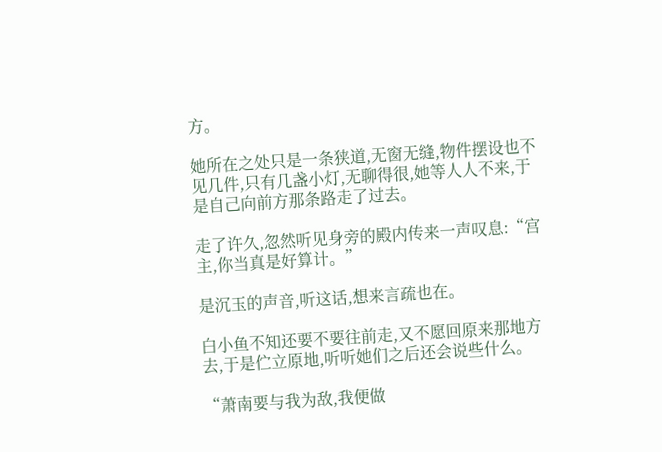方。

她所在之处只是一条狭道,无窗无缝,物件摆设也不见几件,只有几盏小灯,无聊得很,她等人人不来,于是自己向前方那条路走了过去。

走了许久,忽然听见身旁的殿内传来一声叹息:“宫主,你当真是好算计。”

是沉玉的声音,听这话,想来言疏也在。

白小鱼不知还要不要往前走,又不愿回原来那地方去,于是伫立原地,听听她们之后还会说些什么。

“萧南要与我为敌,我便做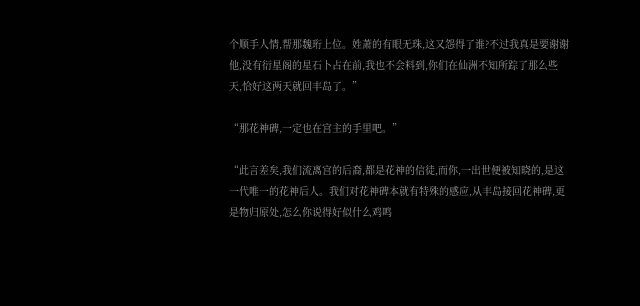个顺手人情,帮那魏珩上位。姓萧的有眼无珠,这又怨得了谁?不过我真是要谢谢他,没有衍星阁的星石卜占在前,我也不会料到,你们在仙洲不知所踪了那么些天,恰好这两天就回丰岛了。”

“那花神碑,一定也在宫主的手里吧。”

“此言差矣,我们流离宫的后裔,都是花神的信徒,而你,一出世便被知晓的,是这一代唯一的花神后人。我们对花神碑本就有特殊的感应,从丰岛接回花神碑,更是物归原处,怎么你说得好似什么鸡鸣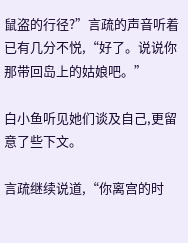鼠盗的行径?”言疏的声音听着已有几分不悦,“好了。说说你那带回岛上的姑娘吧。”

白小鱼听见她们谈及自己,更留意了些下文。

言疏继续说道,“你离宫的时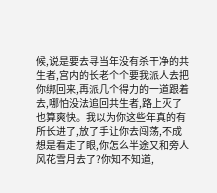候,说是要去寻当年没有杀干净的共生者,宫内的长老个个要我派人去把你绑回来,再派几个得力的一道跟着去,哪怕没法追回共生者,路上灭了也算爽快。我以为你这些年真的有所长进了,放了手让你去闯荡,不成想是看走了眼,你怎么半途又和旁人风花雪月去了?你知不知道,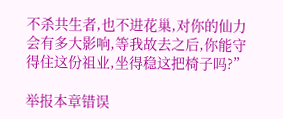不杀共生者,也不进花巢,对你的仙力会有多大影响,等我故去之后,你能守得住这份祖业,坐得稳这把椅子吗?”

举报本章错误